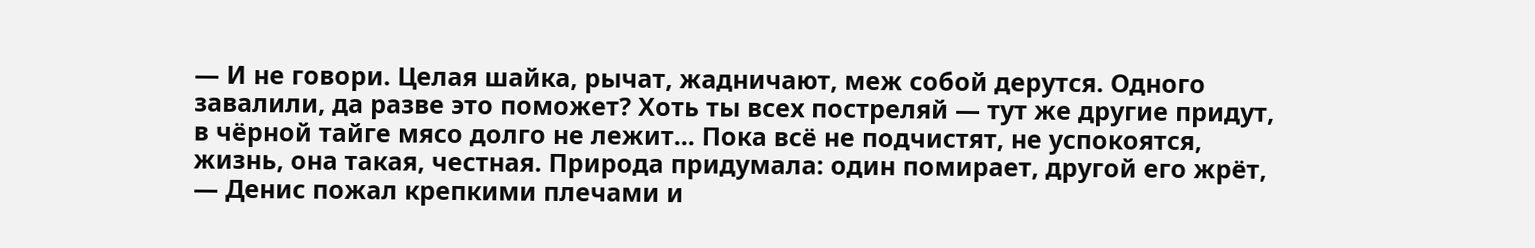— И не говори. Целая шайка, рычат, жадничают, меж собой дерутся. Одного завалили, да разве это поможет? Хоть ты всех постреляй — тут же другие придут, в чёрной тайге мясо долго не лежит... Пока всё не подчистят, не успокоятся, жизнь, она такая, честная. Природа придумала: один помирает, другой его жрёт, — Денис пожал крепкими плечами и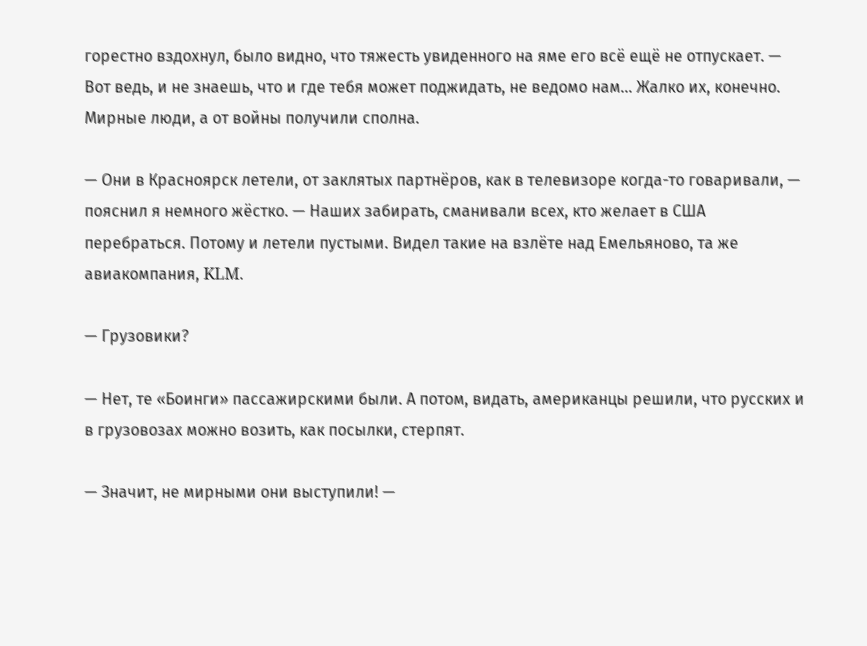горестно вздохнул, было видно, что тяжесть увиденного на яме его всё ещё не отпускает. — Вот ведь, и не знаешь, что и где тебя может поджидать, не ведомо нам… Жалко их, конечно. Мирные люди, а от войны получили сполна.

— Они в Красноярск летели, от заклятых партнёров, как в телевизоре когда-то говаривали, — пояснил я немного жёстко. — Наших забирать, сманивали всех, кто желает в США перебраться. Потому и летели пустыми. Видел такие на взлёте над Емельяново, та же авиакомпания, KLM.

— Грузовики?

— Нет, те «Боинги» пассажирскими были. А потом, видать, американцы решили, что русских и в грузовозах можно возить, как посылки, стерпят.

— Значит, не мирными они выступили! —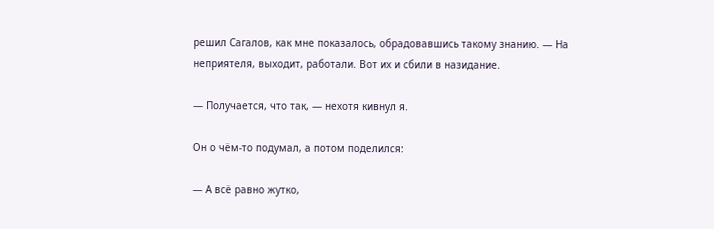решил Сагалов, как мне показалось, обрадовавшись такому знанию. — На неприятеля, выходит, работали. Вот их и сбили в назидание.

— Получается, что так, — нехотя кивнул я.

Он о чём-то подумал, а потом поделился:

— А всё равно жутко,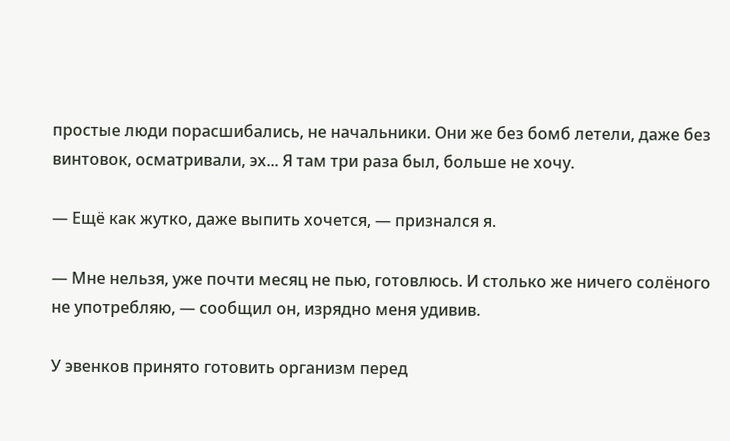простые люди порасшибались, не начальники. Они же без бомб летели, даже без винтовок, осматривали, эх... Я там три раза был, больше не хочу.

— Ещё как жутко, даже выпить хочется, — признался я.

— Мне нельзя, уже почти месяц не пью, готовлюсь. И столько же ничего солёного не употребляю, — сообщил он, изрядно меня удивив.

У эвенков принято готовить организм перед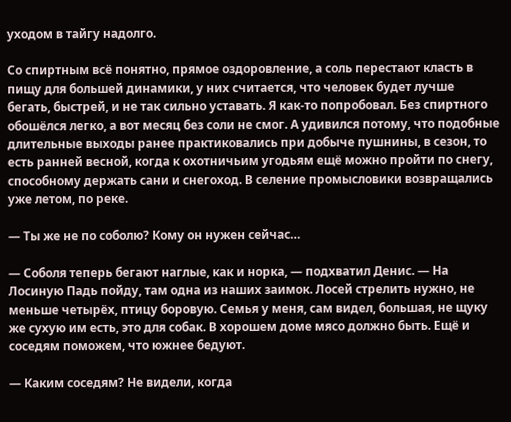уходом в тайгу надолго.

Со спиртным всё понятно, прямое оздоровление, а соль перестают класть в пищу для большей динамики, у них считается, что человек будет лучше бегать, быстрей, и не так сильно уставать. Я как-то попробовал. Без спиртного обошёлся легко, а вот месяц без соли не смог. А удивился потому, что подобные длительные выходы ранее практиковались при добыче пушнины, в сезон, то есть ранней весной, когда к охотничьим угодьям ещё можно пройти по снегу, способному держать сани и снегоход. В селение промысловики возвращались уже летом, по реке.

— Ты же не по соболю? Кому он нужен сейчас…

— Соболя теперь бегают наглые, как и норка, — подхватил Денис. — На Лосиную Падь пойду, там одна из наших заимок. Лосей стрелить нужно, не меньше четырёх, птицу боровую. Семья у меня, сам видел, большая, не щуку же сухую им есть, это для собак. В хорошем доме мясо должно быть. Ещё и соседям поможем, что южнее бедуют.

— Каким соседям? Не видели, когда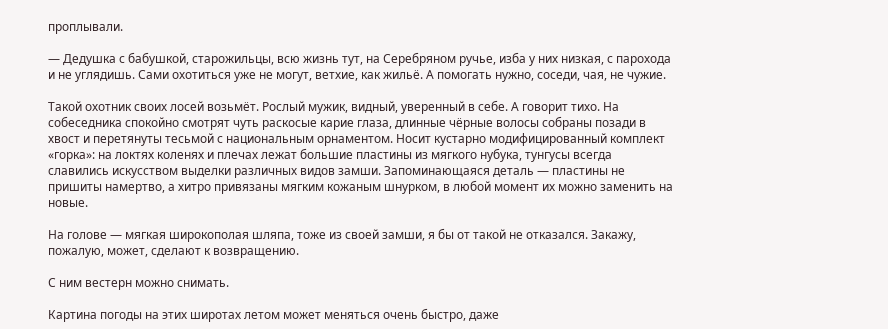проплывали.

— Дедушка с бабушкой, старожильцы, всю жизнь тут, на Серебряном ручье, изба у них низкая, с парохода и не углядишь. Сами охотиться уже не могут, ветхие, как жильё. А помогать нужно, соседи, чая, не чужие.

Такой охотник своих лосей возьмёт. Рослый мужик, видный, уверенный в себе. А говорит тихо. На собеседника спокойно смотрят чуть раскосые карие глаза, длинные чёрные волосы собраны позади в хвост и перетянуты тесьмой с национальным орнаментом. Носит кустарно модифицированный комплект «горка»: на локтях коленях и плечах лежат большие пластины из мягкого нубука, тунгусы всегда славились искусством выделки различных видов замши. Запоминающаяся деталь — пластины не пришиты намертво, а хитро привязаны мягким кожаным шнурком, в любой момент их можно заменить на новые.

На голове — мягкая широкополая шляпа, тоже из своей замши, я бы от такой не отказался. Закажу, пожалую, может, сделают к возвращению.

С ним вестерн можно снимать.

Картина погоды на этих широтах летом может меняться очень быстро, даже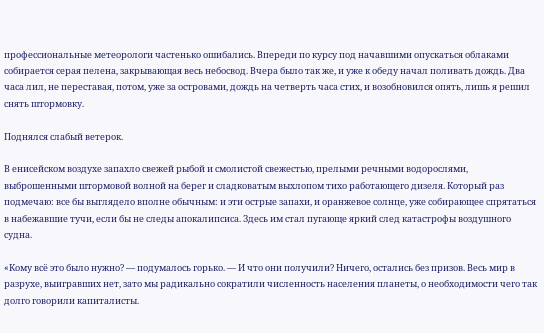профессиональные метеорологи частенько ошибались. Впереди по курсу под начавшими опускаться облаками собирается серая пелена, закрывающая весь небосвод. Вчера было так же, и уже к обеду начал поливать дождь. Два часа лил, не переставая, потом, уже за островами, дождь на четверть часа стих, и возобновился опять, лишь я решил снять штормовку.

Поднялся слабый ветерок.

В енисейском воздухе запахло свежей рыбой и смолистой свежестью, прелыми речными водорослями, выброшенными штормовой волной на берег и сладковатым выхлопом тихо работающего дизеля. Который раз подмечаю: все бы выглядело вполне обычным: и эти острые запахи, и оранжевое солнце, уже собирающее спрятаться в набежавшие тучи, если бы не следы апокалипсиса. Здесь им стал пугающе яркий след катастрофы воздушного судна.

«Кому всё это было нужно? — подумалось горько. — И что они получили? Ничего, остались без призов. Весь мир в разрухе, выигравших нет, зато мы радикально сократили численность населения планеты, о необходимости чего так долго говорили капиталисты.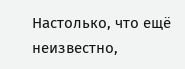Настолько, что ещё неизвестно,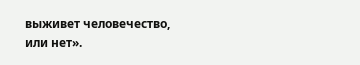выживет человечество, или нет».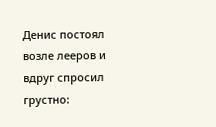Денис постоял возле лееров и вдруг спросил грустно: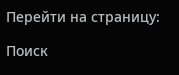Перейти на страницу:

Поиск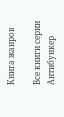Книга жанров

Все книги серии Антибункер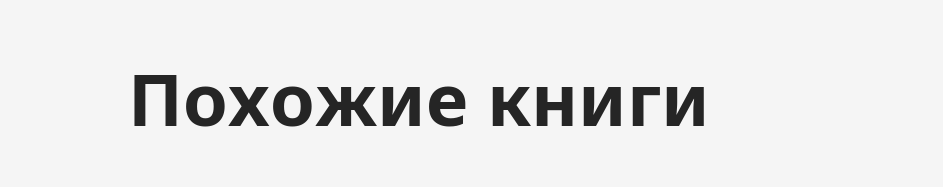Похожие книги